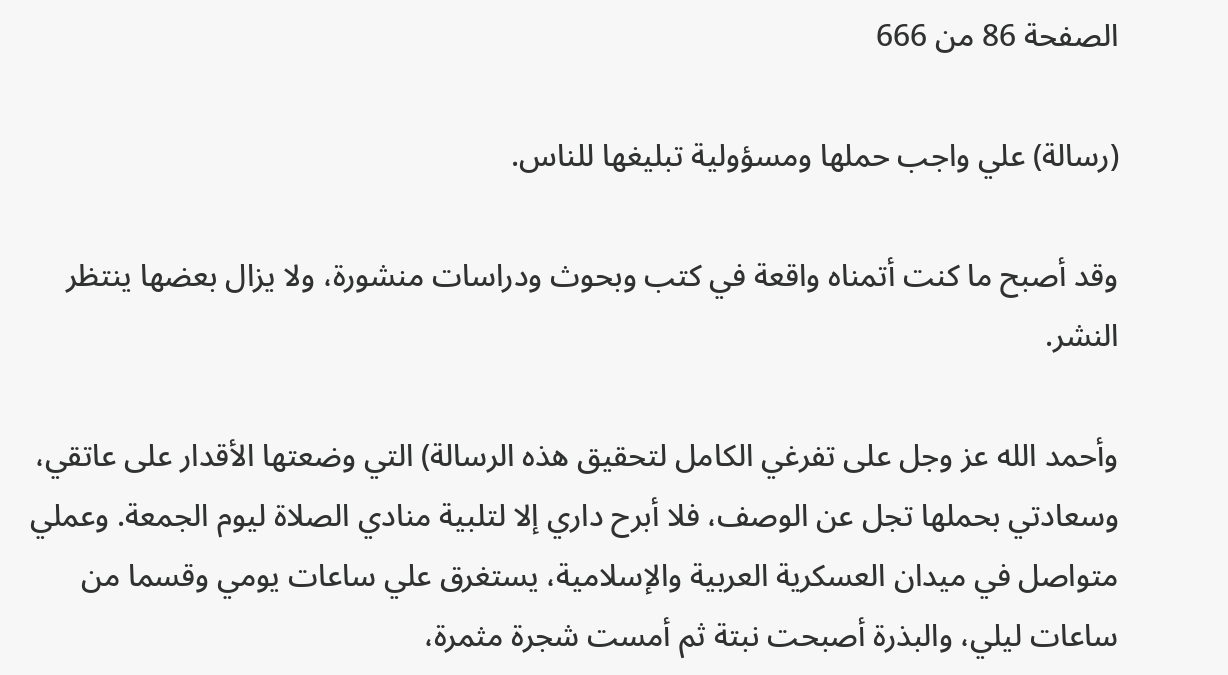الصفحة 86 من 666

(رسالة) علي واجب حملها ومسؤولية تبليغها للناس.

وقد أصبح ما كنت أتمناه واقعة في كتب وبحوث ودراسات منشورة، ولا يزال بعضها ينتظر النشر.

وأحمد الله عز وجل على تفرغي الكامل لتحقيق هذه الرسالة) التي وضعتها الأقدار على عاتقي، وسعادتي بحملها تجل عن الوصف، فلا أبرح داري إلا لتلبية منادي الصلاة ليوم الجمعة. وعملي متواصل في ميدان العسكرية العربية والإسلامية، يستغرق علي ساعات يومي وقسما من ساعات ليلي، والبذرة أصبحت نبتة ثم أمست شجرة مثمرة،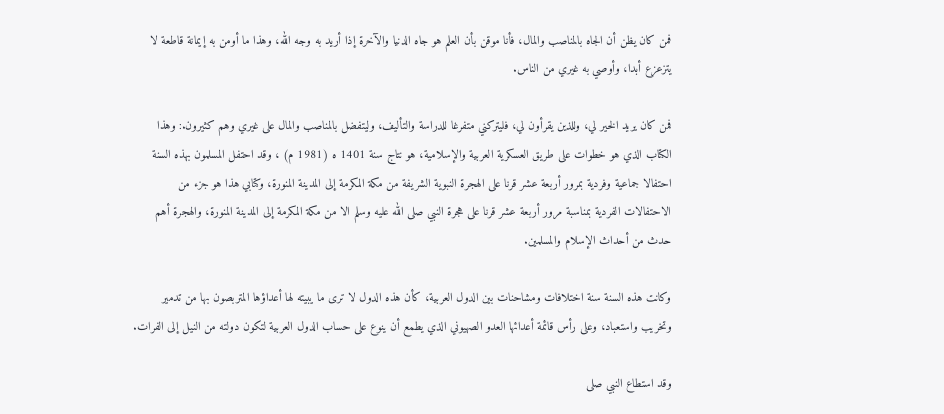فمن كان يظن أن الجاه بالمناصب والمال، فأنا موقن بأن العلم هو جاه الدنيا والآخرة إذا أريد به وجه الله، وهذا ما أومن به إيمانة قاطعة لا يتزعزع أبدا، وأوصي به غيري من الناس.

فمن كان يريد الخير لي، وللذين يقرأون لي، فليتركني متفرغا للدراسة والتأليف، وليتفضل بالمناصب والمال على غيري وهم كثيرون.: وهذا الكتاب الذي هو خطوات على طريق العسكرية العربية والإسلامية، هو نتاج سنة 1401 ه (1981 م) ، وقد احتفل المسلمون بهذه السنة احتفالا جماعية وفردية بمرور أربعة عشر قرنا على الهجرة النبوية الشريفة من مكة المكرمة إلى المدينة المنورة، وكتابي هذا هو جزء من الاحتفالات الفردية بمناسبة مرور أربعة عشر قرنا على هجرة النبي صلى الله عليه وسلم الا من مكة المكرمة إلى المدينة المنورة، والهجرة أهم حدث من أحداث الإسلام والمسلمين.

وكانت هذه السنة سنة اختلافات ومشاحنات بين الدول العربية، كأن هذه الدول لا ترى ما يبيته لها أعداؤها المتربصون بها من تدمير وتخريب واستعباد، وعلى رأس قائمة أعدائها العدو الصهيوني الذي يطمع أن ينوع على حساب الدول العربية لتكون دولته من النيل إلى الفرات.

وقد استطاع النبي صلى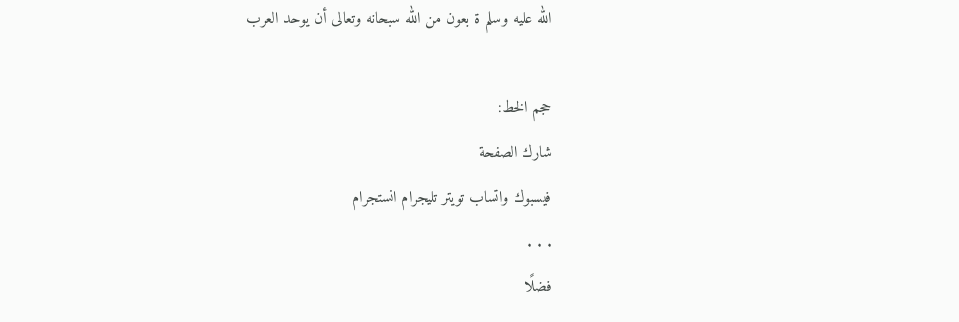الله عليه وسلم ة بعون من الله سبحانه وتعالى أن يوحد العرب

حجم الخط:
شارك الصفحة
فيسبوك واتساب تويتر تليجرام انستجرام
. . .
فضلًا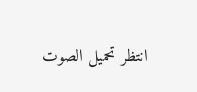انتظر تحميل الصوت